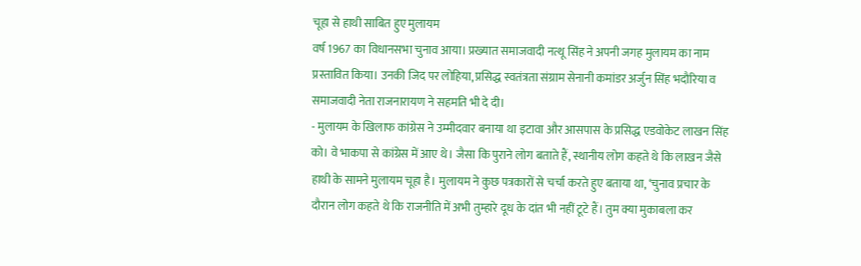चूहा से हाथी साबित हुए मुलायम
वर्ष 1967 का विधानसभा चुनाव आया। प्रख्यात समाजवादी नत्थू सिंह ने अपनी जगह मुलायम का नाम प्रस्तावित किया। उनकी जिद पर लोहिया, प्रसिद्ध स्वतंत्रता संग्राम सेनानी कमांडर अर्जुन सिंह भदौरिया व समाजवादी नेता राजनारायण ने सहमति भी दे दी।
- मुलायम के खिलाफ कांग्रेस ने उम्मीदवार बनाया था इटावा और आसपास के प्रसिद्ध एडवोकेट लाखन सिंह को। वे भाकपा से कांग्रेस में आए थे। जैसा कि पुराने लोग बताते हैं, स्थानीय लोग कहते थे कि लाखन जैसे हाथी के सामने मुलायम चूहा है। मुलायम ने कुछ पत्रकारों से चर्चा करते हुए बताया था, ‘चुनाव प्रचार के दौरान लोग कहते थे कि राजनीति में अभी तुम्हारे दूध के दांत भी नहीं टूटे हैं। तुम क्या मुकाबला कर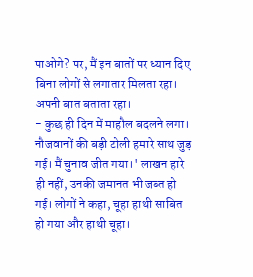पाओगे? पर, मैं इन बातों पर ध्यान दिए बिना लोगों से लगातार मिलता रहा। अपनी बात बताता रहा।
- कुछ ही दिन में माहौल बदलने लगा। नौजवानों की बड़ी टोली हमारे साथ जुड़ गई। मैं चुनाव जीत गया।' लाखन हारे ही नहीं, उनकी जमानत भी जब्त हो गई। लोगों ने कहा, चूहा हाथी साबित हो गया और हाथी चूहा।